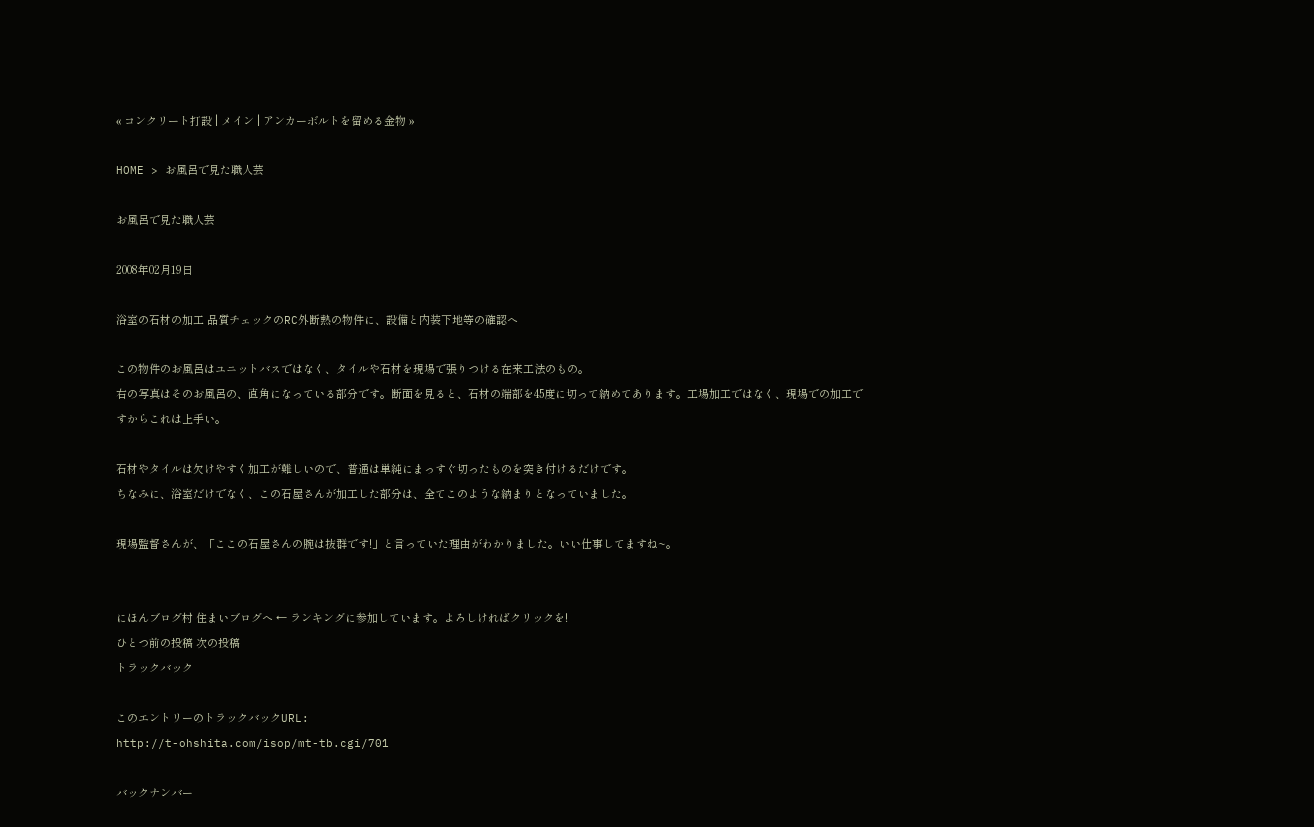« コンクリート打設 | メイン | アンカーボルトを留める金物 »

HOME > お風呂で見た職人芸

お風呂で見た職人芸

2008年02月19日

浴室の石材の加工 品質チェックのRC外断熱の物件に、設備と内装下地等の確認へ

この物件のお風呂はユニットバスではなく、タイルや石材を現場で張りつける在来工法のもの。
右の写真はそのお風呂の、直角になっている部分です。断面を見ると、石材の端部を45度に切って納めてあります。工場加工ではなく、現場での加工ですからこれは上手い。

石材やタイルは欠けやすく加工が難しいので、普通は単純にまっすぐ切ったものを突き付けるだけです。
ちなみに、浴室だけでなく、この石屋さんが加工した部分は、全てこのような納まりとなっていました。

現場監督さんが、「ここの石屋さんの腕は抜群です!」と言っていた理由がわかりました。いい仕事してますね~。


にほんブログ村 住まいブログへ ← ランキングに参加しています。よろしければクリックを!
ひとつ前の投稿 次の投稿
トラックバック

このエントリーのトラックバックURL:
http://t-ohshita.com/isop/mt-tb.cgi/701

バックナンバー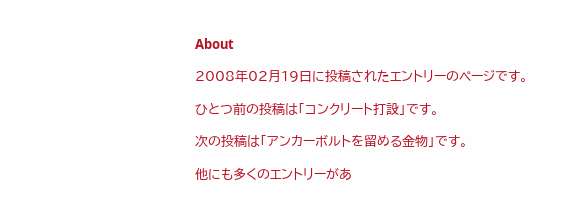About

2008年02月19日に投稿されたエントリーのページです。

ひとつ前の投稿は「コンクリート打設」です。

次の投稿は「アンカーボルトを留める金物」です。

他にも多くのエントリーがあ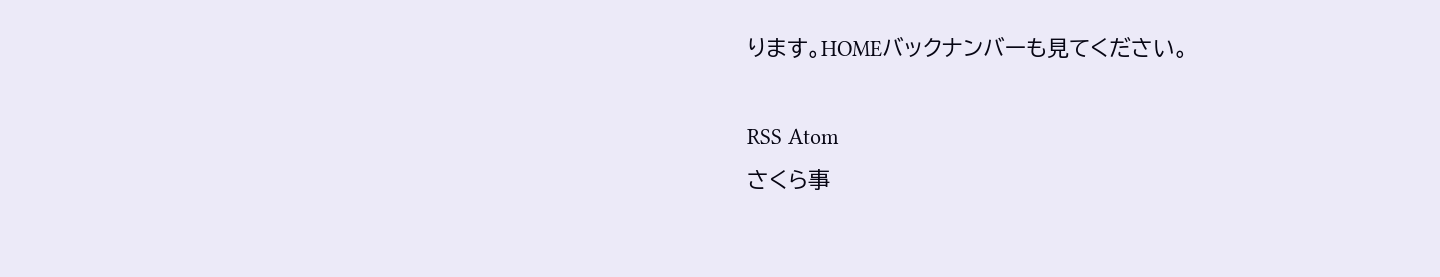ります。HOMEバックナンバーも見てください。

RSS Atom
さくら事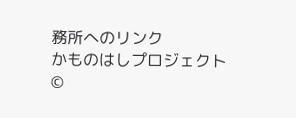務所へのリンク
かものはしプロジェクト
©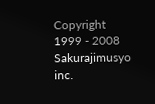Copyright 1999 - 2008 Sakurajimusyo inc.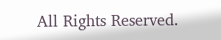All Rights Reserved.